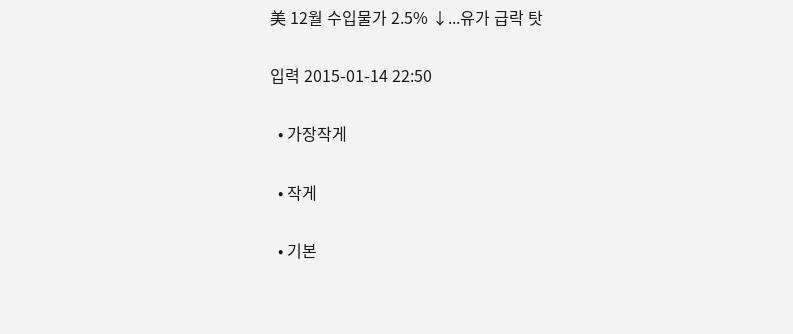美 12월 수입물가 2.5% ↓...유가 급락 탓

입력 2015-01-14 22:50

  • 가장작게

  • 작게

  • 기본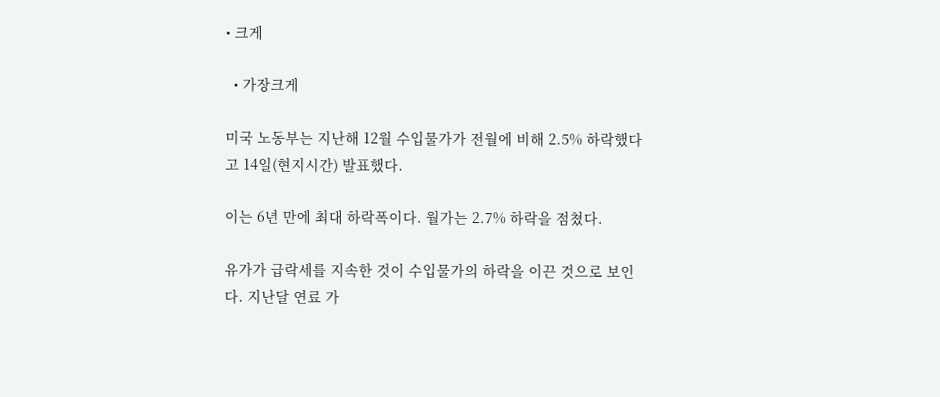• 크게

  • 가장크게

미국 노동부는 지난해 12월 수입물가가 전월에 비해 2.5% 하락했다고 14일(현지시간) 발표했다.

이는 6년 만에 최대 하락폭이다. 월가는 2.7% 하락을 점쳤다.

유가가 급락세를 지속한 것이 수입물가의 하락을 이끈 것으로 보인다. 지난달 연료 가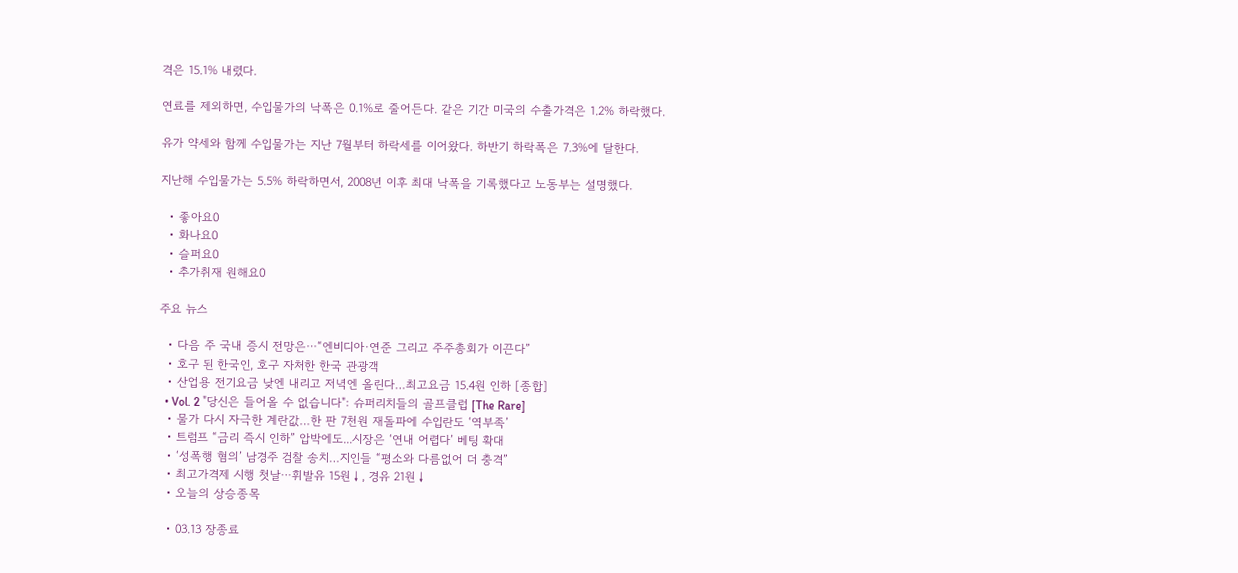격은 15.1% 내렸다.

연료를 제외하면, 수입물가의 낙폭은 0.1%로 줄어든다. 같은 기간 미국의 수출가격은 1.2% 하락했다.

유가 약세와 함께 수입물가는 지난 7월부터 하락세를 이어왔다. 하반기 하락폭은 7.3%에 달한다.

지난해 수입물가는 5.5% 하락하면서, 2008년 이후 최대 낙폭을 기록했다고 노동부는 설명했다.

  • 좋아요0
  • 화나요0
  • 슬퍼요0
  • 추가취재 원해요0

주요 뉴스

  • 다음 주 국내 증시 전망은⋯“엔비디아·연준 그리고 주주총회가 이끈다”
  • 호구 된 한국인, 호구 자처한 한국 관광객
  • 산업용 전기요금 낮엔 내리고 저녁엔 올린다…최고요금 15.4원 인하 [종합]
  • Vol. 2 "당신은 들어올 수 없습니다": 슈퍼리치들의 골프클럽 [The Rare]
  • 물가 다시 자극한 계란값…한 판 7천원 재돌파에 수입란도 ‘역부족’
  • 트럼프 “금리 즉시 인하” 압박에도...시장은 ‘연내 어렵다’ 베팅 확대
  • ‘성폭행 혐의’ 남경주 검찰 송치…지인들 “평소와 다름없어 더 충격”
  • 최고가격제 시행 첫날⋯휘발유 15원↓, 경유 21원↓
  • 오늘의 상승종목

  • 03.13 장종료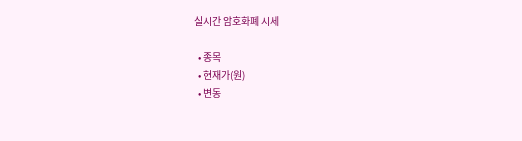실시간 암호화폐 시세

  • 종목
  • 현재가(원)
  • 변동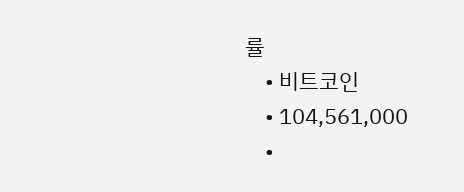률
    • 비트코인
    • 104,561,000
    •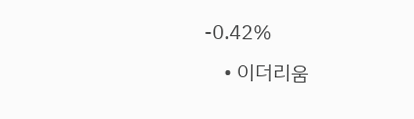-0.42%
    • 이더리움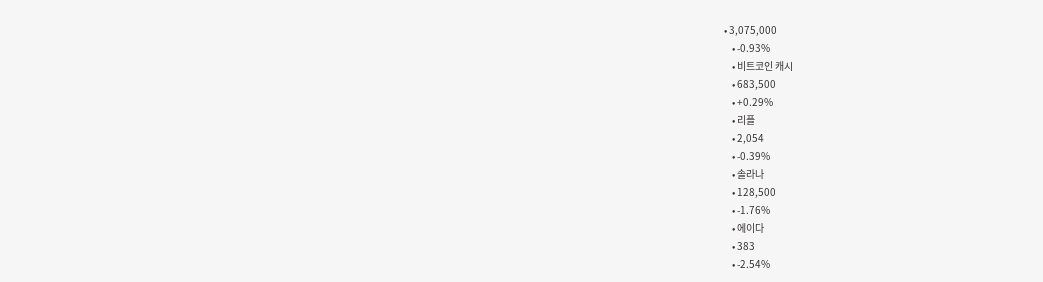• 3,075,000
    • -0.93%
    • 비트코인 캐시
    • 683,500
    • +0.29%
    • 리플
    • 2,054
    • -0.39%
    • 솔라나
    • 128,500
    • -1.76%
    • 에이다
    • 383
    • -2.54%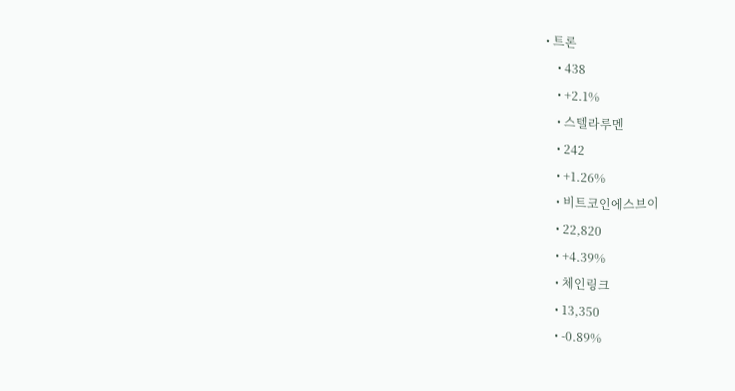• 트론
    • 438
    • +2.1%
    • 스텔라루멘
    • 242
    • +1.26%
    • 비트코인에스브이
    • 22,820
    • +4.39%
    • 체인링크
    • 13,350
    • -0.89%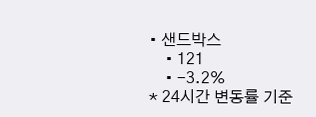• 샌드박스
    • 121
    • -3.2%
* 24시간 변동률 기준